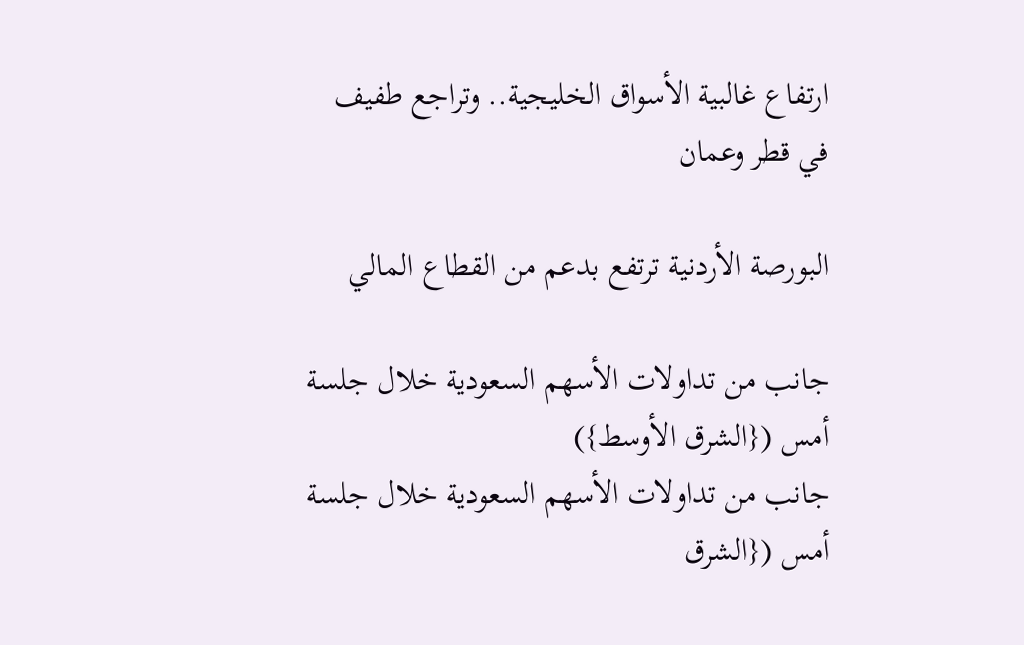ارتفاع غالبية الأسواق الخليجية.. وتراجع طفيف في قطر وعمان

البورصة الأردنية ترتفع بدعم من القطاع المالي

جانب من تداولات الأسهم السعودية خلال جلسة أمس ({الشرق الأوسط})
جانب من تداولات الأسهم السعودية خلال جلسة أمس ({الشرق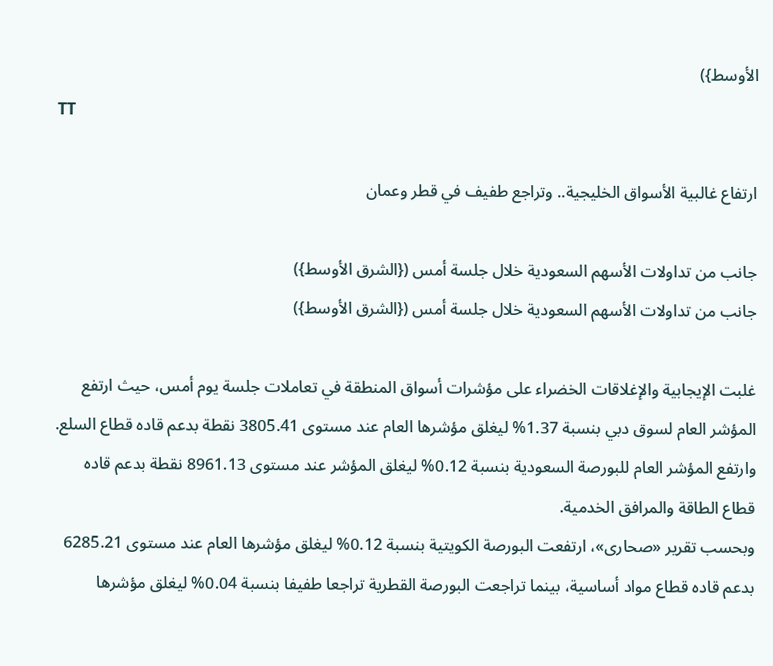الأوسط})
TT

ارتفاع غالبية الأسواق الخليجية.. وتراجع طفيف في قطر وعمان

جانب من تداولات الأسهم السعودية خلال جلسة أمس ({الشرق الأوسط})
جانب من تداولات الأسهم السعودية خلال جلسة أمس ({الشرق الأوسط})

غلبت الإيجابية والإغلاقات الخضراء على مؤشرات أسواق المنطقة في تعاملات جلسة يوم أمس، حيث ارتفع المؤشر العام لسوق دبي بنسبة 1.37% ليغلق مؤشرها العام عند مستوى 3805.41 نقطة بدعم قاده قطاع السلع. وارتفع المؤشر العام للبورصة السعودية بنسبة 0.12% ليغلق المؤشر عند مستوى 8961.13 نقطة بدعم قاده قطاع الطاقة والمرافق الخدمية.
وبحسب تقرير «صحارى»، ارتفعت البورصة الكويتية بنسبة 0.12% ليغلق مؤشرها العام عند مستوى 6285.21 بدعم قاده قطاع مواد أساسية، بينما تراجعت البورصة القطرية تراجعا طفيفا بنسبة 0.04% ليغلق مؤشرها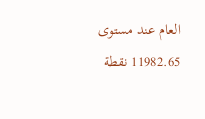العام عند مستوى 11982.65 نقطة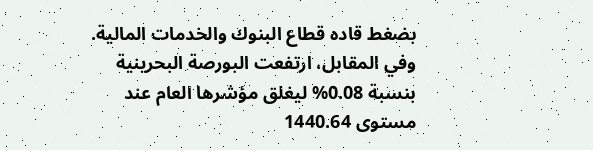بضغط قاده قطاع البنوك والخدمات المالية.
وفي المقابل، ارتفعت البورصة البحرينية بنسبة 0.08% ليغلق مؤشرها العام عند مستوى 1440.64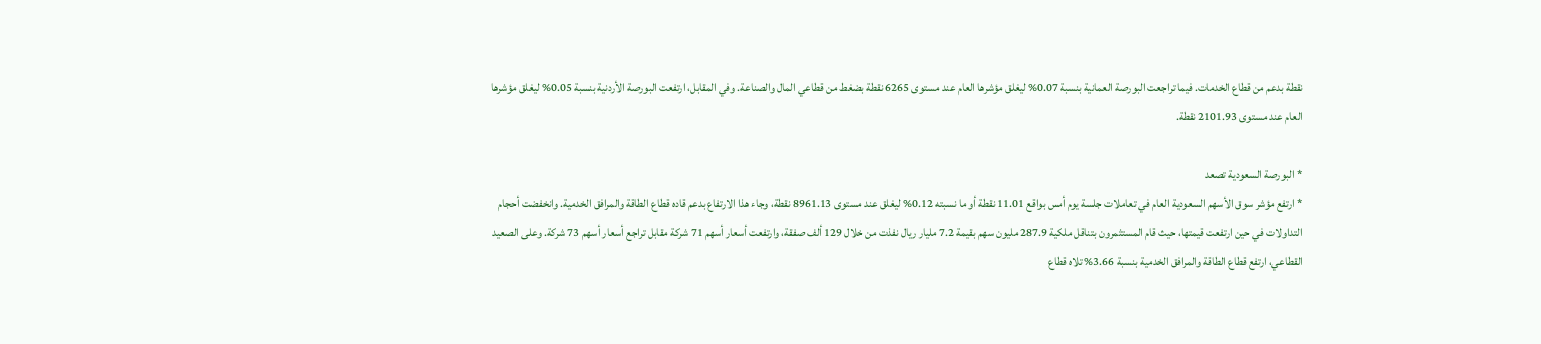نقطة بدعم من قطاع الخدمات. فيما تراجعت البورصة العمانية بنسبة 0.07% ليغلق مؤشرها العام عند مستوى 6265 نقطة بضغط من قطاعي المال والصناعة. وفي المقابل، ارتفعت البورصة الأردنية بنسبة 0.05% ليغلق مؤشرها العام عند مستوى 2101.93 نقطة.

* البورصة السعودية تصعد
* ارتفع مؤشر سوق الأسهم السعودية العام في تعاملات جلسة يوم أمس بواقع 11.01 نقطة أو ما نسبته 0.12% ليغلق عند مستوى 8961.13 نقطة، وجاء هذا الارتفاع بدعم قاده قطاع الطاقة والمرافق الخدمية. وانخفضت أحجام التداولات في حين ارتفعت قيمتها، حيث قام المستثمرون بتناقل ملكية 287.9 مليون سهم بقيمة 7.2 مليار ريال نفذت من خلال 129 ألف صفقة، وارتفعت أسعار أسهم 71 شركة مقابل تراجع أسعار أسهم 73 شركة. وعلى الصعيد القطاعي، ارتفع قطاع الطاقة والمرافق الخدمية بنسبة 3.66% تلاه قطاع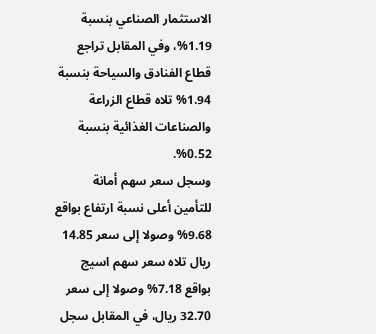الاستثمار الصناعي بنسبة 1.19%، وفي المقابل تراجع قطاع الفنادق والسياحة بنسبة 1.94% تلاه قطاع الزراعة والصناعات الغذائية بنسبة 0.52%.
وسجل سعر سهم أمانة للتأمين أعلى نسبة ارتفاع بواقع 9.68% وصولا إلى سعر 14.85 ريال تلاه سعر سهم اسيج بواقع 7.18% وصولا إلى سعر 32.70 ريال، في المقابل سجل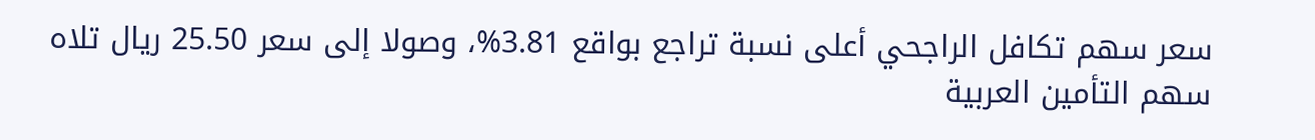سعر سهم تكافل الراجحي أعلى نسبة تراجع بواقع 3.81%، وصولا إلى سعر 25.50 ريال تلاه سهم التأمين العربية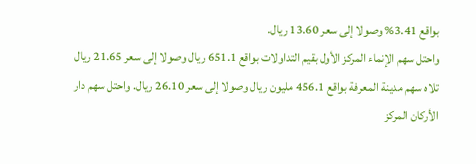بواقع 3.41% وصولا إلى سعر 13.60 ريال.
واحتل سهم الإنماء المركز الأول بقيم التداولات بواقع 651.1 ريال وصولا إلى سعر 21.65 ريال تلاه سهم مدينة المعرفة بواقع 456.1 مليون ريال وصولا إلى سعر 26.10 ريال. واحتل سهم دار الأركان المركز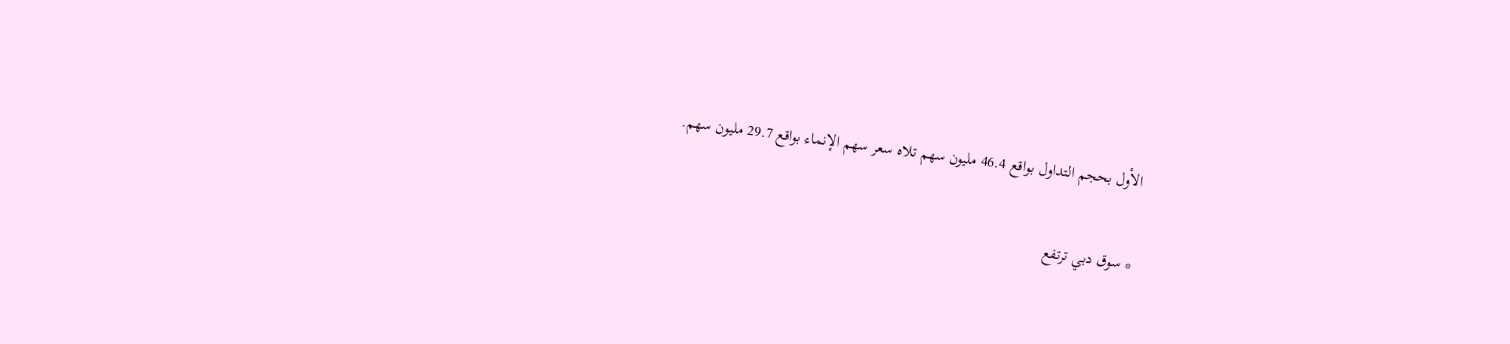الأول بحجم التداول بواقع 46.4 مليون سهم تلاه سعر سهم الإنماء بواقع 29.7 مليون سهم.

* سوق دبي ترتفع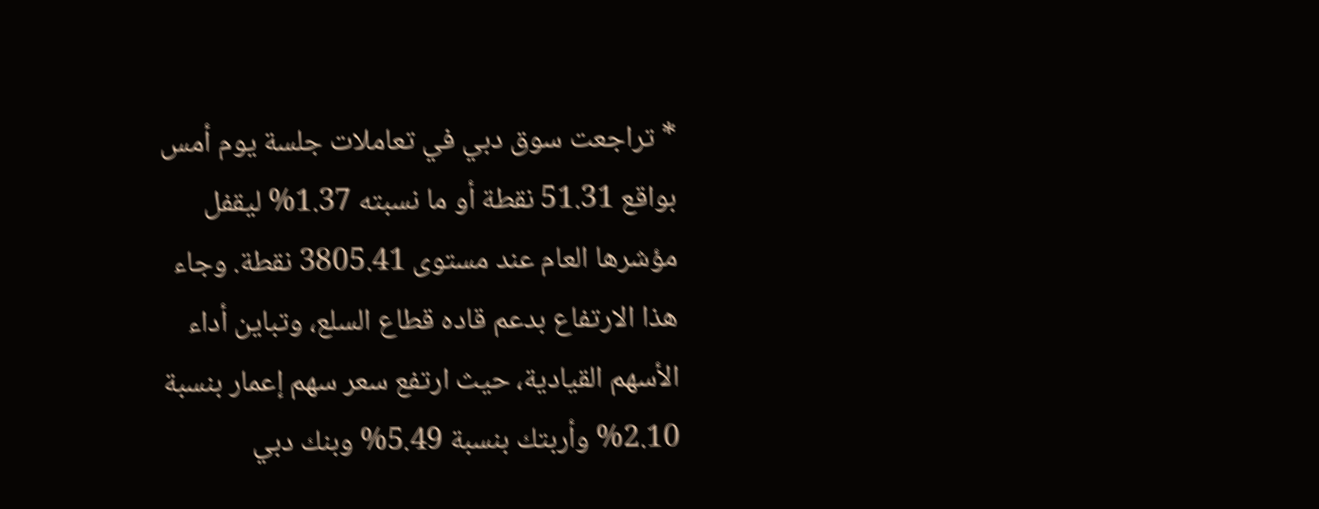* تراجعت سوق دبي في تعاملات جلسة يوم أمس بواقع 51.31 نقطة أو ما نسبته 1.37% ليقفل مؤشرها العام عند مستوى 3805.41 نقطة. وجاء هذا الارتفاع بدعم قاده قطاع السلع، وتباين أداء الأسهم القيادية، حيث ارتفع سعر سهم إعمار بنسبة 2.10% وأربتك بنسبة 5.49% وبنك دبي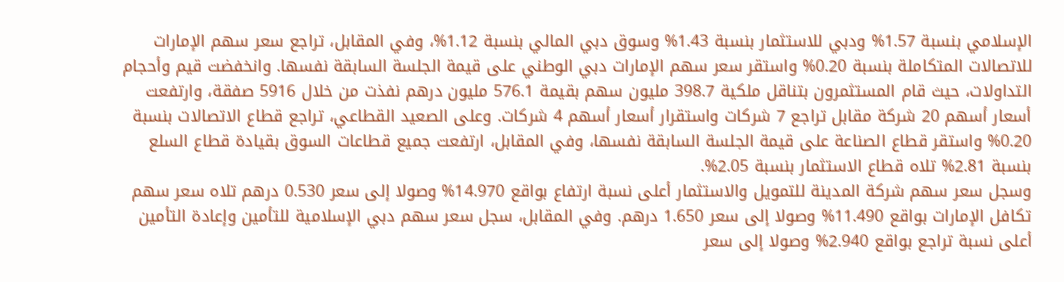الإسلامي بنسبة 1.57% ودبي للاستثمار بنسبة 1.43% وسوق دبي المالي بنسبة 1.12%، وفي المقابل، تراجع سعر سهم الإمارات للاتصالات المتكاملة بنسبة 0.20% واستقر سعر سهم الإمارات دبي الوطني على قيمة الجلسة السابقة نفسها. وانخفضت قيم وأحجام التداولات، حيث قام المستثمرون بتناقل ملكية 398.7 مليون سهم بقيمة 576.1 مليون درهم نفذت من خلال 5916 صفقة، وارتفعت أسعار أسهم 20 شركة مقابل تراجع 7 شركات واستقرار أسعار أسهم 4 شركات. وعلى الصعيد القطاعي، تراجع قطاع الاتصالات بنسبة 0.20% واستقر قطاع الصناعة على قيمة الجلسة السابقة نفسها، وفي المقابل، ارتفعت جميع قطاعات السوق بقيادة قطاع السلع بنسبة 2.81% تلاه قطاع الاستثمار بنسبة 2.05%.
وسجل سعر سهم شركة المدينة للتمويل والاستثمار أعلى نسبة ارتفاع بواقع 14.970% وصولا إلى سعر 0.530 درهم تلاه سعر سهم تكافل الإمارات بواقع 11.490% وصولا إلى سعر 1.650 درهم. وفي المقابل، سجل سعر سهم دبي الإسلامية للتأمين وإعادة التأمين أعلى نسبة تراجع بواقع 2.940% وصولا إلى سعر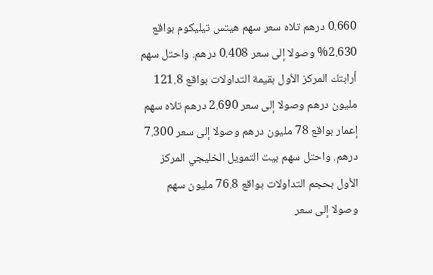0.660 درهم تلاه سعر سهم هيتس تيليكوم بواقع 2.630% وصولا إلى سعر 0.408 درهم. واحتل سهم أرابتك المركز الأول بقيمة التداولات بواقع 121.8 مليون درهم وصولا إلى سعر 2.690 درهم تلاه سهم إعمار بواقع 78 مليون درهم وصولا إلى سعر 7.300 درهم. واحتل سهم بيت التمويل الخليجي المركز الأول بحجم التداولات بواقع 76.8 مليون سهم وصولا إلى سعر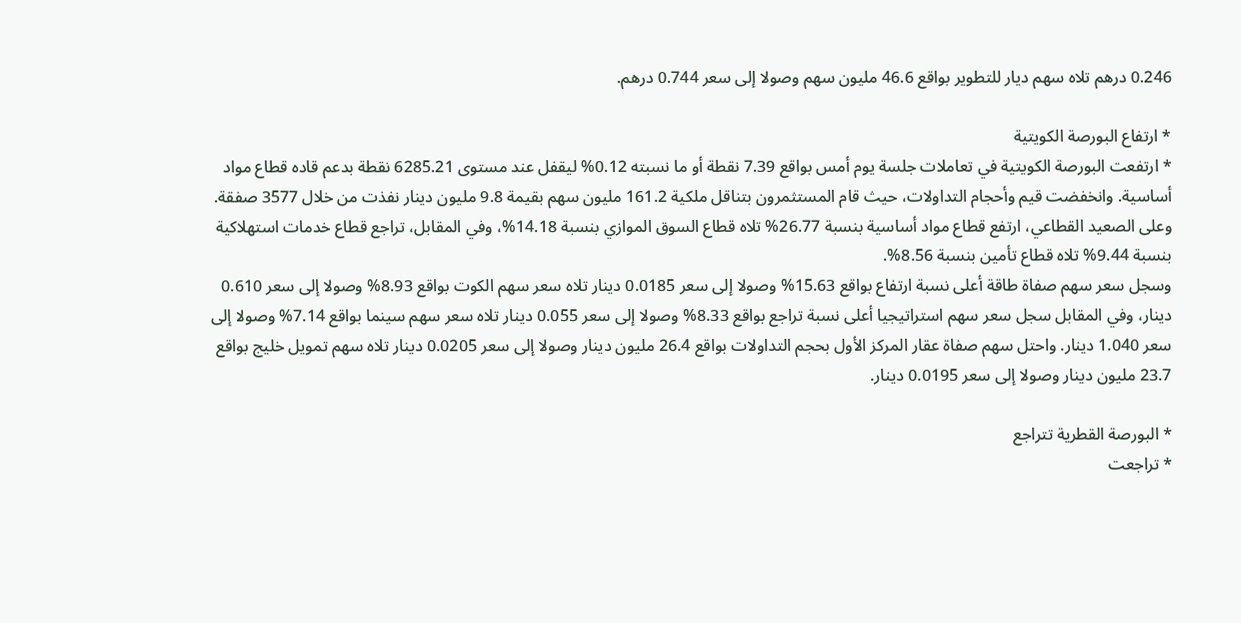0.246 درهم تلاه سهم ديار للتطوير بواقع 46.6 مليون سهم وصولا إلى سعر 0.744 درهم.

* ارتفاع البورصة الكويتية
* ارتفعت البورصة الكويتية في تعاملات جلسة يوم أمس بواقع 7.39 نقطة أو ما نسبته 0.12% ليقفل عند مستوى 6285.21 نقطة بدعم قاده قطاع مواد أساسية. وانخفضت قيم وأحجام التداولات، حيث قام المستثمرون بتناقل ملكية 161.2 مليون سهم بقيمة 9.8 مليون دينار نفذت من خلال 3577 صفقة. وعلى الصعيد القطاعي، ارتفع قطاع مواد أساسية بنسبة 26.77% تلاه قطاع السوق الموازي بنسبة 14.18%، وفي المقابل، تراجع قطاع خدمات استهلاكية بنسبة 9.44% تلاه قطاع تأمين بنسبة 8.56%.
وسجل سعر سهم صفاة طاقة أعلى نسبة ارتفاع بواقع 15.63% وصولا إلى سعر 0.0185 دينار تلاه سعر سهم الكوت بواقع 8.93% وصولا إلى سعر 0.610 دينار، وفي المقابل سجل سعر سهم استراتيجيا أعلى نسبة تراجع بواقع 8.33% وصولا إلى سعر 0.055 دينار تلاه سعر سهم سينما بواقع 7.14% وصولا إلى سعر 1.040 دينار. واحتل سهم صفاة عقار المركز الأول بحجم التداولات بواقع 26.4 مليون دينار وصولا إلى سعر 0.0205 دينار تلاه سهم تمويل خليج بواقع 23.7 مليون دينار وصولا إلى سعر 0.0195 دينار.

* البورصة القطرية تتراجع
* تراجعت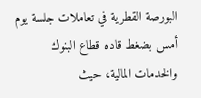البورصة القطرية في تعاملات جلسة يوم أمس بضغط قاده قطاع البنوك والخدمات المالية، حيث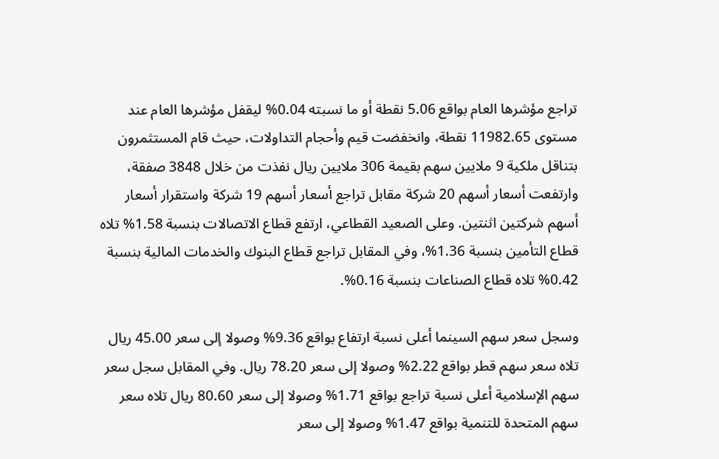تراجع مؤشرها العام بواقع 5.06 نقطة أو ما نسبته 0.04% ليقفل مؤشرها العام عند مستوى 11982.65 نقطة، وانخفضت قيم وأحجام التداولات، حيث قام المستثمرون بتناقل ملكية 9 ملايين سهم بقيمة 306 ملايين ريال نفذت من خلال 3848 صفقة، وارتفعت أسعار أسهم 20 شركة مقابل تراجع أسعار أسهم 19 شركة واستقرار أسعار أسهم شركتين اثنتين. وعلى الصعيد القطاعي، ارتفع قطاع الاتصالات بنسبة 1.58% تلاه قطاع التأمين بنسبة 1.36%، وفي المقابل تراجع قطاع البنوك والخدمات المالية بنسبة 0.42% تلاه قطاع الصناعات بنسبة 0.16%.

وسجل سعر سهم السينما أعلى نسبة ارتفاع بواقع 9.36% وصولا إلى سعر 45.00 ريال تلاه سعر سهم قطر بواقع 2.22% وصولا إلى سعر 78.20 ريال. وفي المقابل سجل سعر سهم الإسلامية أعلى نسبة تراجع بواقع 1.71% وصولا إلى سعر 80.60 ريال تلاه سعر سهم المتحدة للتنمية بواقع 1.47% وصولا إلى سعر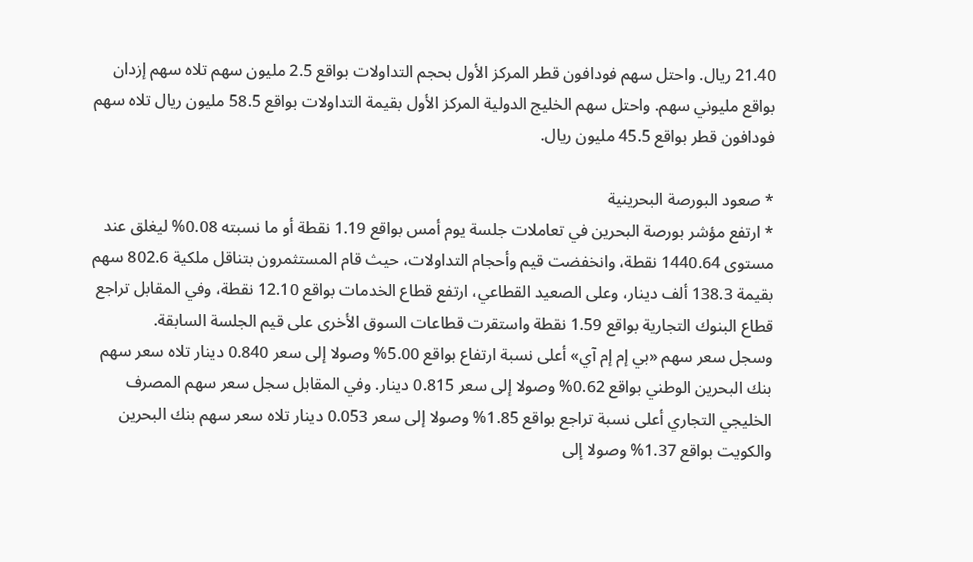21.40 ريال. واحتل سهم فودافون قطر المركز الأول بحجم التداولات بواقع 2.5 مليون سهم تلاه سهم إزدان بواقع مليوني سهم. واحتل سهم الخليج الدولية المركز الأول بقيمة التداولات بواقع 58.5 مليون ريال تلاه سهم فودافون قطر بواقع 45.5 مليون ريال.

* صعود البورصة البحرينية
* ارتفع مؤشر بورصة البحرين في تعاملات جلسة يوم أمس بواقع 1.19 نقطة أو ما نسبته 0.08% ليغلق عند مستوى 1440.64 نقطة، وانخفضت قيم وأحجام التداولات، حيث قام المستثمرون بتناقل ملكية 802.6 سهم بقيمة 138.3 ألف دينار، وعلى الصعيد القطاعي، ارتفع قطاع الخدمات بواقع 12.10 نقطة، وفي المقابل تراجع قطاع البنوك التجارية بواقع 1.59 نقطة واستقرت قطاعات السوق الأخرى على قيم الجلسة السابقة.
وسجل سعر سهم «بي إم إم آي» أعلى نسبة ارتفاع بواقع 5.00% وصولا إلى سعر 0.840 دينار تلاه سعر سهم بنك البحرين الوطني بواقع 0.62% وصولا إلى سعر 0.815 دينار. وفي المقابل سجل سعر سهم المصرف الخليجي التجاري أعلى نسبة تراجع بواقع 1.85% وصولا إلى سعر 0.053 دينار تلاه سعر سهم بنك البحرين والكويت بواقع 1.37% وصولا إلى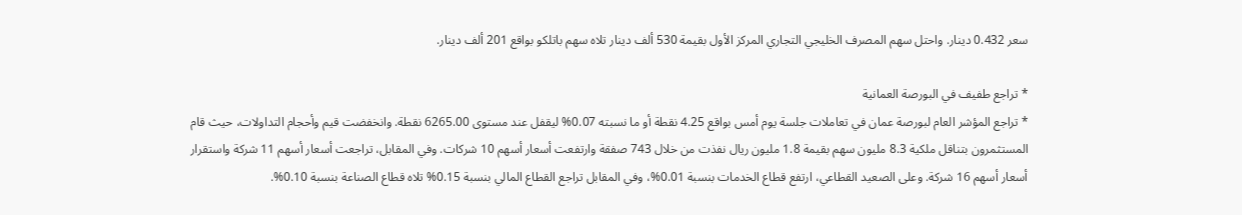سعر 0.432 دينار. واحتل سهم المصرف الخليجي التجاري المركز الأول بقيمة 530 ألف دينار تلاه سهم باتلكو بواقع 201 ألف دينار.

* تراجع طفيف في البورصة العمانية
* تراجع المؤشر العام لبورصة عمان في تعاملات جلسة يوم أمس بواقع 4.25 نقطة أو ما نسبته 0.07% ليقفل عند مستوى 6265.00 نقطة. وانخفضت قيم وأحجام التداولات، حيث قام المستثمرون بتناقل ملكية 8.3 مليون سهم بقيمة 1.8 مليون ريال نفذت من خلال 743 صفقة وارتفعت أسعار أسهم 10 شركات. وفي المقابل، تراجعت أسعار أسهم 11 شركة واستقرار أسعار أسهم 16 شركة. وعلى الصعيد القطاعي، ارتفع قطاع الخدمات بنسبة 0.01%، وفي المقابل تراجع القطاع المالي بنسبة 0.15% تلاه قطاع الصناعة بنسبة 0.10%.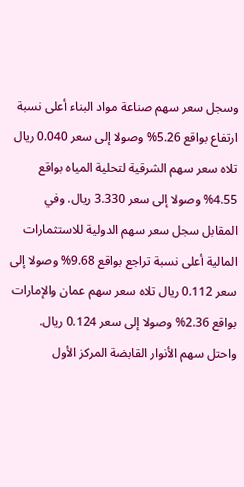وسجل سعر سهم صناعة مواد البناء أعلى نسبة ارتفاع بواقع 5.26% وصولا إلى سعر 0.040 ريال تلاه سعر سهم الشرقية لتحلية المياه بواقع 4.55% وصولا إلى سعر 3.330 ريال. وفي المقابل سجل سعر سهم الدولية للاستثمارات المالية أعلى نسبة تراجع بواقع 9.68% وصولا إلى سعر 0.112 ريال تلاه سعر سهم عمان والإمارات بواقع 2.36% وصولا إلى سعر 0.124 ريال. واحتل سهم الأنوار القابضة المركز الأول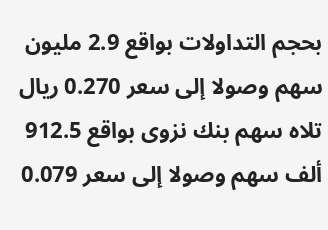بحجم التداولات بواقع 2.9 مليون سهم وصولا إلى سعر 0.270 ريال تلاه سهم بنك نزوى بواقع 912.5 ألف سهم وصولا إلى سعر 0.079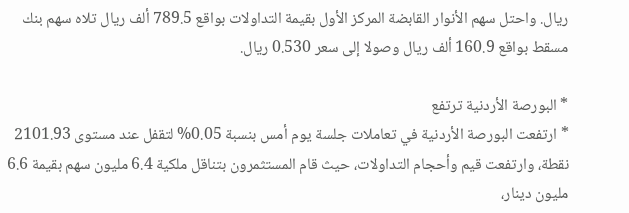ريال. واحتل سهم الأنوار القابضة المركز الأول بقيمة التداولات بواقع 789.5 ألف ريال تلاه سهم بنك مسقط بواقع 160.9 ألف ريال وصولا إلى سعر 0.530 ريال.

* البورصة الأردنية ترتفع
* ارتفعت البورصة الأردنية في تعاملات جلسة يوم أمس بنسبة 0.05% لتقفل عند مستوى 2101.93 نقطة، وارتفعت قيم وأحجام التداولات، حيث قام المستثمرون بتناقل ملكية 6.4 مليون سهم بقيمة 6.6 مليون دينار،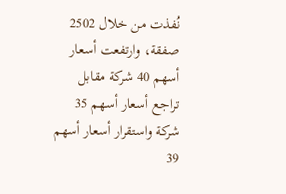نُفذت من خلال 2502 صفقة، وارتفعت أسعار أسهم 40 شركة مقابل تراجع أسعار أسهم 35 شركة واستقرار أسعار أسهم 39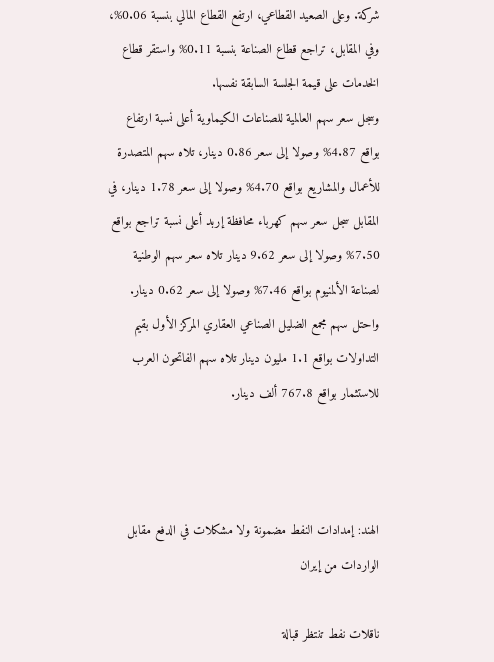شركة. وعلى الصعيد القطاعي، ارتفع القطاع المالي بنسبة 0.06%، وفي المقابل، تراجع قطاع الصناعة بنسبة 0.11% واستقر قطاع الخدمات على قيمة الجلسة السابقة نفسها.
وسجل سعر سهم العالمية للصناعات الكيماوية أعلى نسبة ارتفاع بواقع 4.87% وصولا إلى سعر 0.86 دينار، تلاه سهم المتصدرة للأعمال والمشاريع بواقع 4.70% وصولا إلى سعر 1.78 دينار، في المقابل سجل سعر سهم كهرباء محافظة إربد أعلى نسبة تراجع بواقع 7.50% وصولا إلى سعر 9.62 دينار تلاه سعر سهم الوطنية لصناعة الألمنيوم بواقع 7.46% وصولا إلى سعر 0.62 دينار. واحتل سهم مجمع الضليل الصناعي العقاري المركز الأول بقيم التداولات بواقع 1.1 مليون دينار تلاه سهم الفاتحون العرب للاستثمار بواقع 767.8 ألف دينار.



الهند: إمدادات النفط مضمونة ولا مشكلات في الدفع مقابل الواردات من إيران

ناقلات نفط تنتظر قبالة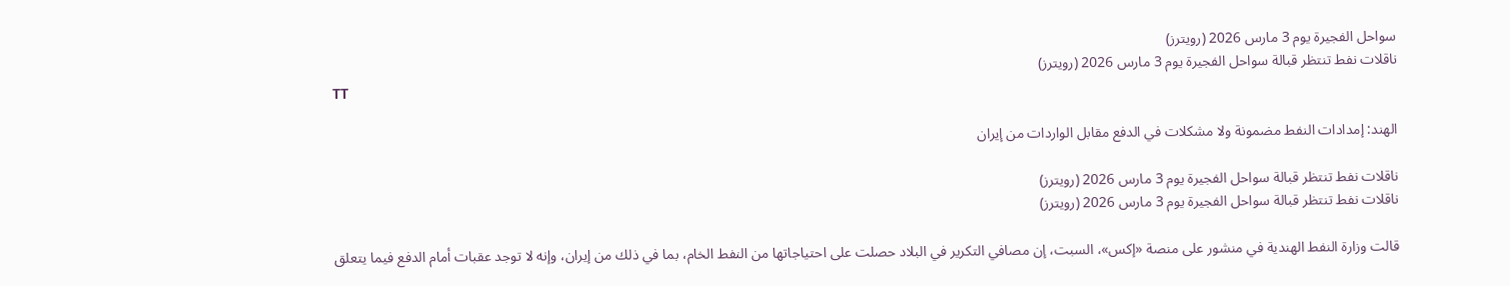سواحل الفجيرة يوم 3 مارس 2026 (رويترز)
ناقلات نفط تنتظر قبالة سواحل الفجيرة يوم 3 مارس 2026 (رويترز)
TT

الهند: إمدادات النفط مضمونة ولا مشكلات في الدفع مقابل الواردات من إيران

ناقلات نفط تنتظر قبالة سواحل الفجيرة يوم 3 مارس 2026 (رويترز)
ناقلات نفط تنتظر قبالة سواحل الفجيرة يوم 3 مارس 2026 (رويترز)

قالت وزارة النفط الهندية في منشور على منصة «إكس»، السبت، إن مصافي التكرير في البلاد حصلت على احتياجاتها من النفط الخام، بما في ذلك من إيران، وإنه لا توجد عقبات أمام الدفع فيما يتعلق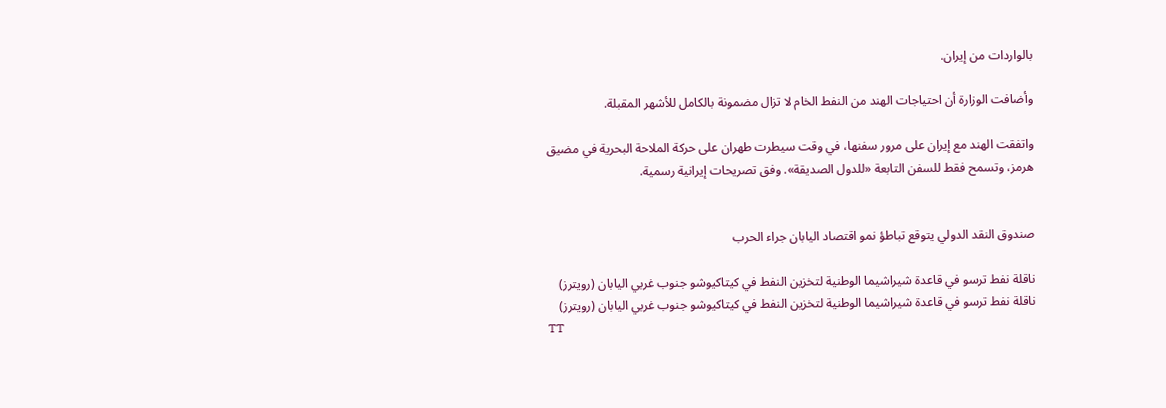بالواردات من إيران.

وأضافت الوزارة أن احتياجات الهند من النفط الخام لا تزال مضمونة بالكامل للأشهر المقبلة.

واتفقت الهند مع إيران على مرور سفنها، في وقت سيطرت طهران على حركة الملاحة البحرية في مضيق هرمز، وتسمح فقط للسفن التابعة «للدول الصديقة». وفق تصريحات إيرانية رسمية.


صندوق النقد الدولي يتوقع تباطؤ نمو اقتصاد اليابان جراء الحرب

ناقلة نفط ترسو في قاعدة شيراشيما الوطنية لتخزين النفط في كيتاكيوشو جنوب غربي اليابان (رويترز)
ناقلة نفط ترسو في قاعدة شيراشيما الوطنية لتخزين النفط في كيتاكيوشو جنوب غربي اليابان (رويترز)
TT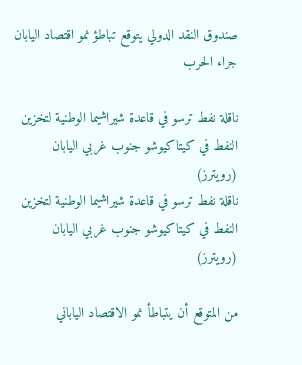صندوق النقد الدولي يتوقع تباطؤ نمو اقتصاد اليابان جراء الحرب

ناقلة نفط ترسو في قاعدة شيراشيما الوطنية لتخزين النفط في كيتاكيوشو جنوب غربي اليابان (رويترز)
ناقلة نفط ترسو في قاعدة شيراشيما الوطنية لتخزين النفط في كيتاكيوشو جنوب غربي اليابان (رويترز)

من المتوقع أن يتباطأ نمو الاقتصاد الياباني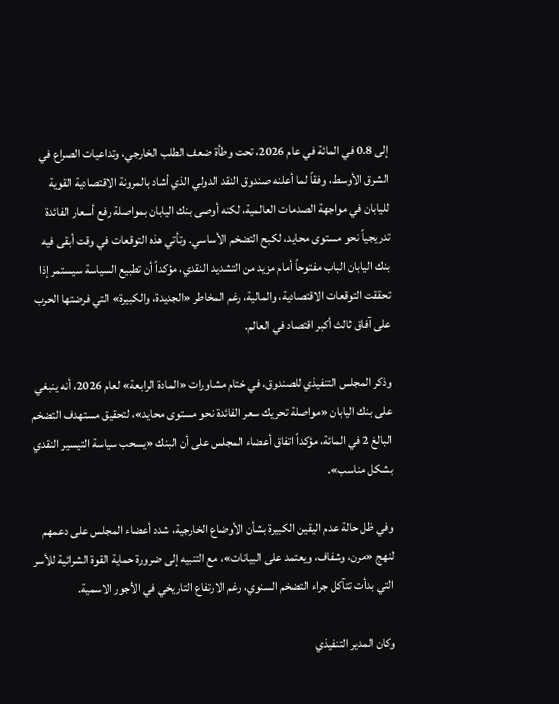إلى 0.8 في المائة في عام 2026، تحت وطأة ضعف الطلب الخارجي، وتداعيات الصراع في الشرق الأوسط، وفقاً لما أعلنه صندوق النقد الدولي الذي أشاد بالمرونة الاقتصادية القوية لليابان في مواجهة الصدمات العالمية، لكنه أوصى بنك اليابان بمواصلة رفع أسعار الفائدة تدريجياً نحو مستوى محايد، لكبح التضخم الأساسي. وتأتي هذه التوقعات في وقت أبقى فيه بنك اليابان الباب مفتوحاً أمام مزيد من التشديد النقدي، مؤكداً أن تطبيع السياسة سيستمر إذا تحققت التوقعات الاقتصادية، والمالية، رغم المخاطر «الجديدة، والكبيرة» التي فرضتها الحرب على آفاق ثالث أكبر اقتصاد في العالم.

وذكر المجلس التنفيذي للصندوق، في ختام مشاورات «المادة الرابعة» لعام 2026، أنه ينبغي على بنك اليابان «مواصلة تحريك سعر الفائدة نحو مستوى محايد»، لتحقيق مستهدف التضخم البالغ 2 في المائة، مؤكداً اتفاق أعضاء المجلس على أن البنك «يسحب سياسة التيسير النقدي بشكل مناسب».

وفي ظل حالة عدم اليقين الكبيرة بشأن الأوضاع الخارجية، شدد أعضاء المجلس على دعمهم لنهج «مرن، وشفاف، ويعتمد على البيانات»، مع التنبيه إلى ضرورة حماية القوة الشرائية للأسر التي بدأت تتآكل جراء التضخم السنوي، رغم الارتفاع التاريخي في الأجور الاسمية.

وكان المدير التنفيذي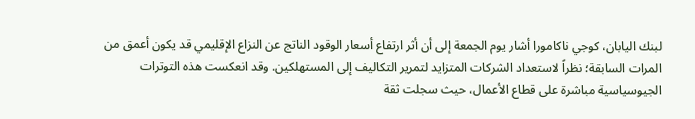لبنك اليابان، كوجي ناكامورا أشار يوم الجمعة إلى أن أثر ارتفاع أسعار الوقود الناتج عن النزاع الإقليمي قد يكون أعمق من المرات السابقة؛ نظراً لاستعداد الشركات المتزايد لتمرير التكاليف إلى المستهلكين. وقد انعكست هذه التوترات الجيوسياسية مباشرة على قطاع الأعمال، حيث سجلت ثقة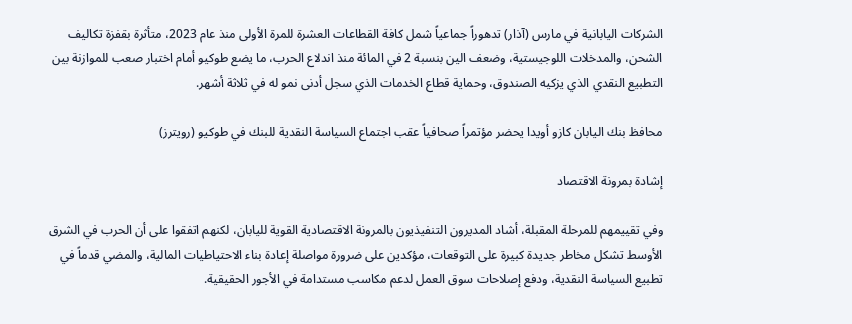الشركات اليابانية في مارس (آذار) تدهوراً جماعياً شمل كافة القطاعات العشرة للمرة الأولى منذ عام 2023، متأثرة بقفزة تكاليف الشحن، والمدخلات اللوجيستية، وضعف الين بنسبة 2 في المائة منذ اندلاع الحرب، ما يضع طوكيو أمام اختبار صعب للموازنة بين التطبيع النقدي الذي يزكيه الصندوق، وحماية قطاع الخدمات الذي سجل أدنى نمو له في ثلاثة أشهر.

محافظ بنك اليابان كازو أويدا يحضر مؤتمراً صحافياً عقب اجتماع السياسة النقدية للبنك في طوكيو (رويترز)

إشادة بمرونة الاقتصاد

وفي تقييمهم للمرحلة المقبلة، أشاد المديرون التنفيذيون بالمرونة الاقتصادية القوية لليابان، لكنهم اتفقوا على أن الحرب في الشرق الأوسط تشكل مخاطر جديدة كبيرة على التوقعات، مؤكدين على ضرورة مواصلة إعادة بناء الاحتياطيات المالية، والمضي قدماً في تطبيع السياسة النقدية، ودفع إصلاحات سوق العمل لدعم مكاسب مستدامة في الأجور الحقيقية.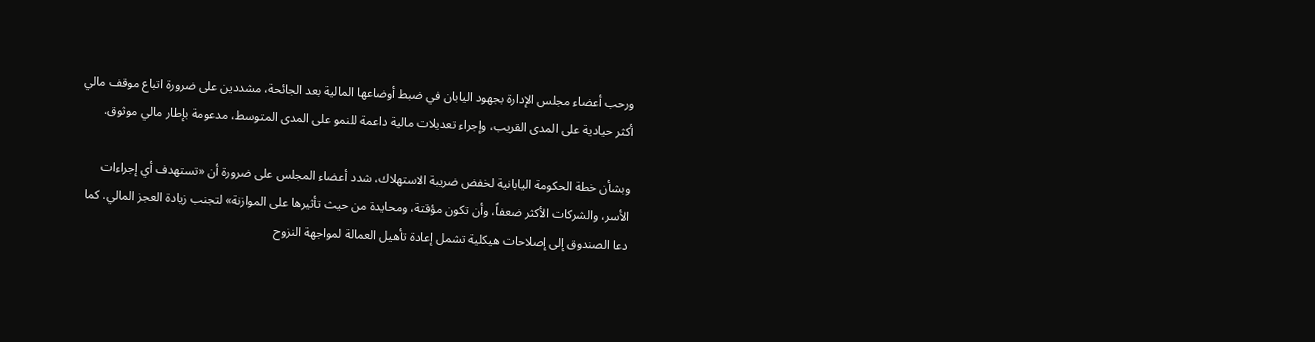ورحب أعضاء مجلس الإدارة بجهود اليابان في ضبط أوضاعها المالية بعد الجائحة، مشددين على ضرورة اتباع موقف مالي أكثر حيادية على المدى القريب، وإجراء تعديلات مالية داعمة للنمو على المدى المتوسط، مدعومة بإطار مالي موثوق.

وبشأن خطة الحكومة اليابانية لخفض ضريبة الاستهلاك، شدد أعضاء المجلس على ضرورة أن «تستهدف أي إجراءات الأسر، والشركات الأكثر ضعفاً، وأن تكون مؤقتة، ومحايدة من حيث تأثيرها على الموازنة» لتجنب زيادة العجز المالي. كما دعا الصندوق إلى إصلاحات هيكلية تشمل إعادة تأهيل العمالة لمواجهة النزوح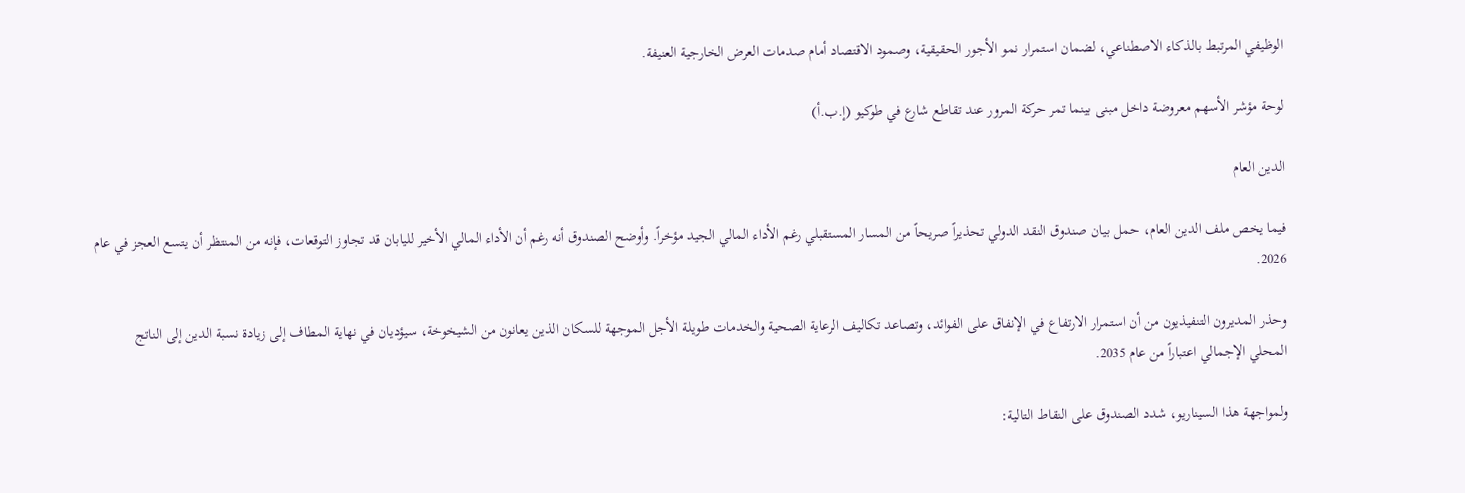الوظيفي المرتبط بالذكاء الاصطناعي، لضمان استمرار نمو الأجور الحقيقية، وصمود الاقتصاد أمام صدمات العرض الخارجية العنيفة.

لوحة مؤشر الأسهم معروضة داخل مبنى بينما تمر حركة المرور عند تقاطع شارع في طوكيو (إ.ب.أ)

الدين العام

فيما يخص ملف الدين العام، حمل بيان صندوق النقد الدولي تحذيراً صريحاً من المسار المستقبلي رغم الأداء المالي الجيد مؤخراً. وأوضح الصندوق أنه رغم أن الأداء المالي الأخير لليابان قد تجاوز التوقعات، فإنه من المنتظر أن يتسع العجز في عام 2026.

وحذر المديرون التنفيذيون من أن استمرار الارتفاع في الإنفاق على الفوائد، وتصاعد تكاليف الرعاية الصحية والخدمات طويلة الأجل الموجهة للسكان الذين يعانون من الشيخوخة، سيؤديان في نهاية المطاف إلى زيادة نسبة الدين إلى الناتج المحلي الإجمالي اعتباراً من عام 2035.

ولمواجهة هذا السيناريو، شدد الصندوق على النقاط التالية: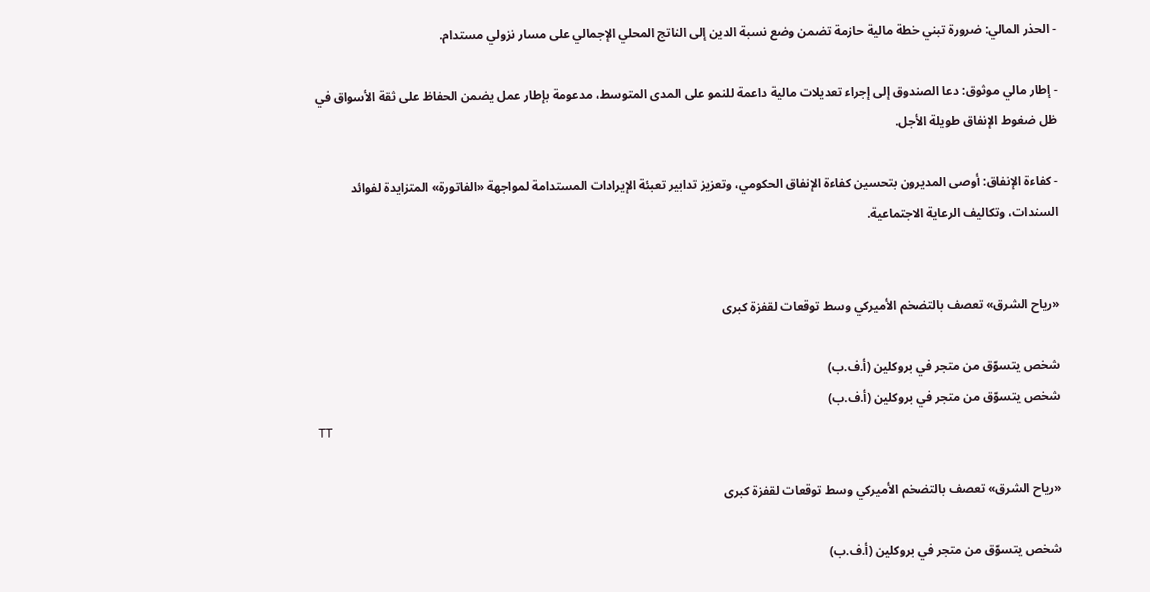- الحذر المالي: ضرورة تبني خطة مالية حازمة تضمن وضع نسبة الدين إلى الناتج المحلي الإجمالي على مسار نزولي مستدام.

- إطار مالي موثوق: دعا الصندوق إلى إجراء تعديلات مالية داعمة للنمو على المدى المتوسط، مدعومة بإطار عمل يضمن الحفاظ على ثقة الأسواق في ظل ضغوط الإنفاق طويلة الأجل.

- كفاءة الإنفاق: أوصى المديرون بتحسين كفاءة الإنفاق الحكومي، وتعزيز تدابير تعبئة الإيرادات المستدامة لمواجهة «الفاتورة» المتزايدة لفوائد السندات، وتكاليف الرعاية الاجتماعية.


«رياح الشرق» تعصف بالتضخم الأميركي وسط توقعات لقفزة كبرى

شخص يتسوّق من متجر في بروكلين (أ.ف.ب)
شخص يتسوّق من متجر في بروكلين (أ.ف.ب)
TT

«رياح الشرق» تعصف بالتضخم الأميركي وسط توقعات لقفزة كبرى

شخص يتسوّق من متجر في بروكلين (أ.ف.ب)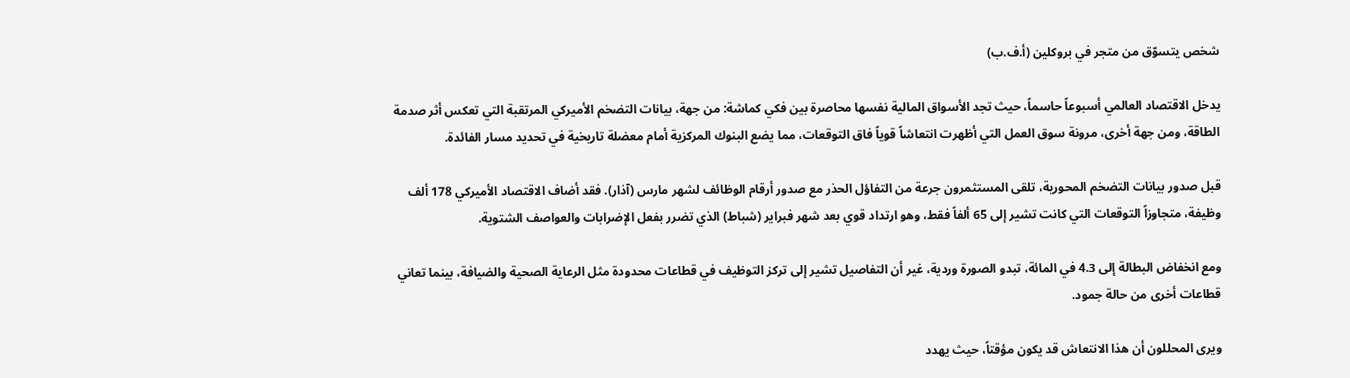شخص يتسوّق من متجر في بروكلين (أ.ف.ب)

يدخل الاقتصاد العالمي أسبوعاً حاسماً، حيث تجد الأسواق المالية نفسها محاصرة بين فكي كماشة: من جهة، بيانات التضخم الأميركي المرتقبة التي تعكس أثر صدمة الطاقة، ومن جهة أخرى، مرونة سوق العمل التي أظهرت انتعاشاً قوياً فاق التوقعات، مما يضع البنوك المركزية أمام معضلة تاريخية في تحديد مسار الفائدة.

قبل صدور بيانات التضخم المحورية، تلقى المستثمرون جرعة من التفاؤل الحذر مع صدور أرقام الوظائف لشهر مارس (آذار). فقد أضاف الاقتصاد الأميركي 178 ألف وظيفة، متجاوزاً التوقعات التي كانت تشير إلى 65 ألفاً فقط، وهو ارتداد قوي بعد شهر فبراير (شباط) الذي تضرر بفعل الإضرابات والعواصف الشتوية.

ومع انخفاض البطالة إلى 4.3 في المائة، تبدو الصورة وردية، غير أن التفاصيل تشير إلى تركز التوظيف في قطاعات محدودة مثل الرعاية الصحية والضيافة، بينما تعاني قطاعات أخرى من حالة جمود.

ويرى المحللون أن هذا الانتعاش قد يكون مؤقتاً، حيث يهدد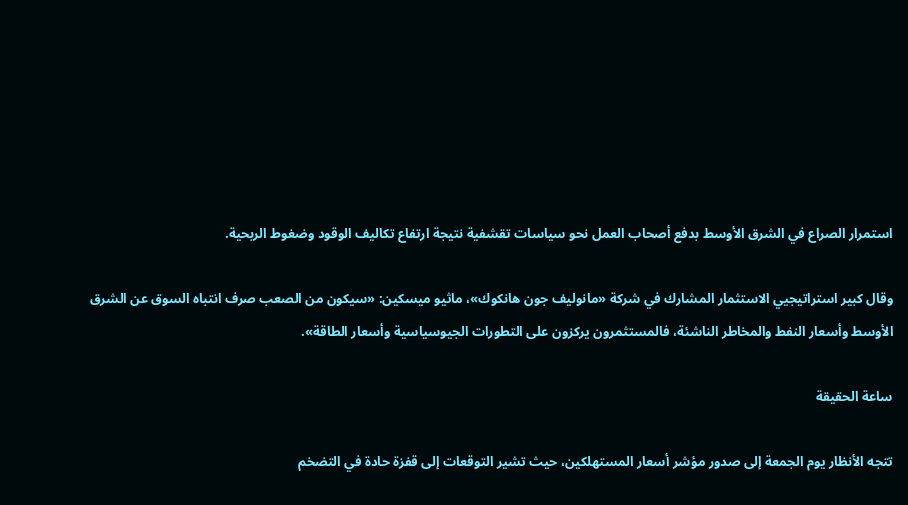استمرار الصراع في الشرق الأوسط بدفع أصحاب العمل نحو سياسات تقشفية نتيجة ارتفاع تكاليف الوقود وضغوط الربحية.

وقال كبير استراتيجيي الاستثمار المشارك في شركة «مانوليف جون هانكوك»، ماثيو ميسكين: «سيكون من الصعب صرف انتباه السوق عن الشرق الأوسط وأسعار النفط والمخاطر الناشئة، فالمستثمرون يركزون على التطورات الجيوسياسية وأسعار الطاقة».

ساعة الحقيقة

تتجه الأنظار يوم الجمعة إلى صدور مؤشر أسعار المستهلكين، حيث تشير التوقعات إلى قفزة حادة في التضخم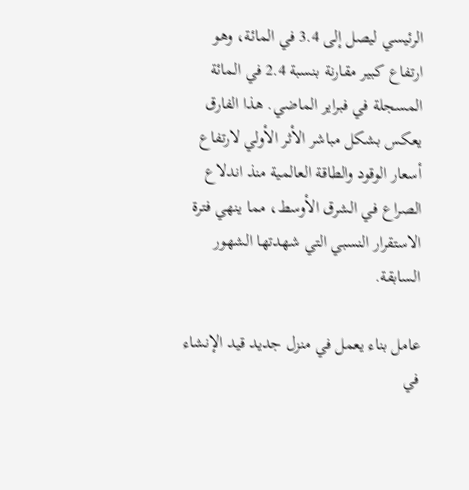الرئيسي ليصل إلى 3.4 في المائة، وهو ارتفاع كبير مقارنة بنسبة 2.4 في المائة المسجلة في فبراير الماضي. هذا الفارق يعكس بشكل مباشر الأثر الأولي لارتفاع أسعار الوقود والطاقة العالمية منذ اندلاع الصراع في الشرق الأوسط، مما ينهي فترة الاستقرار النسبي التي شهدتها الشهور السابقة.

عامل بناء يعمل في منزل جديد قيد الإنشاء في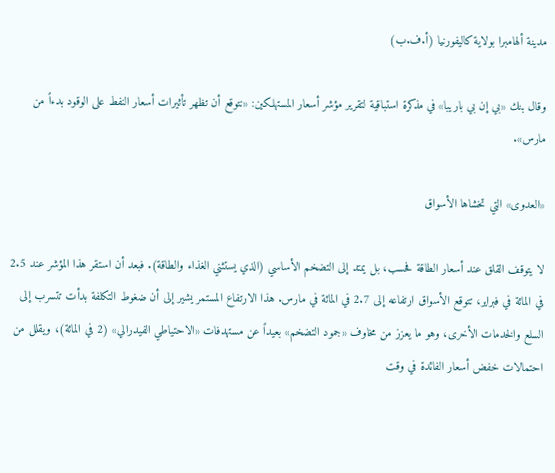مدينة ألهامبرا بولاية كاليفورنيا (أ.ف.ب)

وقال بنك «بي إن بي باريبا» في مذكرة استباقية لتقرير مؤشر أسعار المستهلكين: «نتوقع أن تظهر تأثيرات أسعار النفط على الوقود بدءاً من مارس».

«العدوى» التي تخشاها الأسواق

لا يتوقف القلق عند أسعار الطاقة فحسب، بل يمتد إلى التضخم الأساسي (الذي يستثني الغذاء والطاقة). فبعد أن استقر هذا المؤشر عند 2.5 في المائة في فبراير، تتوقع الأسواق ارتفاعه إلى 2.7 في المائة في مارس. هذا الارتفاع المستمر يشير إلى أن ضغوط التكلفة بدأت تتسرب إلى السلع والخدمات الأخرى، وهو ما يعزز من مخاوف «جمود التضخم» بعيداً عن مستهدفات «الاحتياطي الفيدرالي» (2 في المائة)، ويقلل من احتمالات خفض أسعار الفائدة في وقت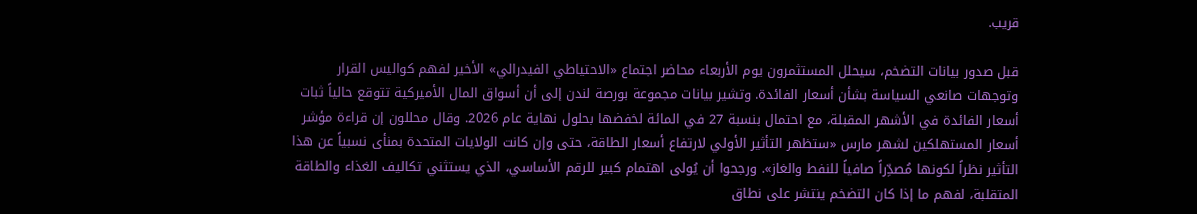قريب.

قبل صدور بيانات التضخم، سيحلل المستثمرون يوم الأربعاء محاضر اجتماع «الاحتياطي الفيدرالي» الأخير لفهم كواليس القرار وتوجهات صانعي السياسة بشأن أسعار الفائدة. وتشير بيانات مجموعة بورصة لندن إلى أن أسواق المال الأميركية تتوقع حالياً ثبات أسعار الفائدة في الأشهر المقبلة، مع احتمال بنسبة 27 في المائة لخفضها بحلول نهاية عام 2026. وقال محللون إن قراءة مؤشر أسعار المستهلكين لشهر مارس «ستظهر التأثير الأولي لارتفاع أسعار الطاقة، حتى وإن كانت الولايات المتحدة بمنأى نسبياً عن هذا التأثير نظراً لكونها مُصدِّراً صافياً للنفط والغاز». ورجحوا أن يُولى اهتمام كبير للرقم الأساسي، الذي يستثني تكاليف الغذاء والطاقة المتقلبة، لفهم ما إذا كان التضخم ينتشر على نطاق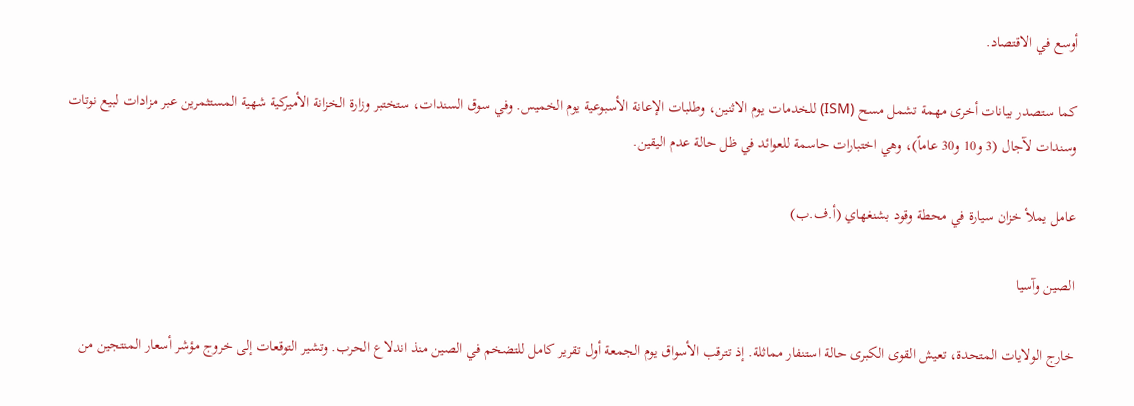أوسع في الاقتصاد.

كما ستصدر بيانات أخرى مهمة تشمل مسح (ISM) للخدمات يوم الاثنين، وطلبات الإعانة الأسبوعية يوم الخميس. وفي سوق السندات، ستختبر وزارة الخزانة الأميركية شهية المستثمرين عبر مزادات لبيع نوتات وسندات لآجال (3 و10 و30 عاماً)، وهي اختبارات حاسمة للعوائد في ظل حالة عدم اليقين.

عامل يملأ خزان سيارة في محطة وقود بشنغهاي (أ.ف.ب)

الصين وآسيا

خارج الولايات المتحدة، تعيش القوى الكبرى حالة استنفار مماثلة. إذ تترقب الأسواق يوم الجمعة أول تقرير كامل للتضخم في الصين منذ اندلاع الحرب. وتشير التوقعات إلى خروج مؤشر أسعار المنتجين من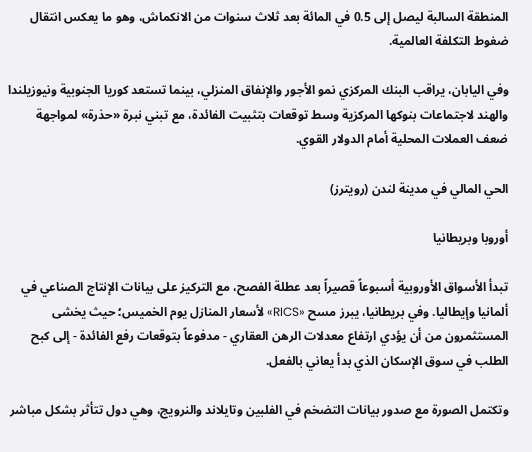المنطقة السالبة ليصل إلى 0.5 في المائة بعد ثلاث سنوات من الانكماش، وهو ما يعكس انتقال ضغوط التكلفة العالمية.

وفي اليابان، يراقب البنك المركزي نمو الأجور والإنفاق المنزلي، بينما تستعد كوريا الجنوبية ونيوزيلندا والهند لاجتماعات بنوكها المركزية وسط توقعات بتثبيت الفائدة، مع تبني نبرة «حذرة» لمواجهة ضعف العملات المحلية أمام الدولار القوي.

الحي المالي في مدينة لندن (رويترز)

أوروبا وبريطانيا

تبدأ الأسواق الأوروبية أسبوعاً قصيراً بعد عطلة الفصح، مع التركيز على بيانات الإنتاج الصناعي في ألمانيا وإيطاليا. وفي بريطانيا، يبرز مسح «RICS» لأسعار المنازل يوم الخميس؛ حيث يخشى المستثمرون من أن يؤدي ارتفاع معدلات الرهن العقاري - مدفوعاً بتوقعات رفع الفائدة - إلى كبح الطلب في سوق الإسكان الذي بدأ يعاني بالفعل.

وتكتمل الصورة مع صدور بيانات التضخم في الفلبين وتايلاند والنرويج، وهي دول تتأثر بشكل مباشر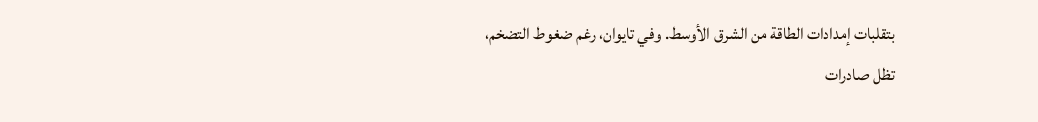بتقلبات إمدادات الطاقة من الشرق الأوسط. وفي تايوان، رغم ضغوط التضخم، تظل صادرات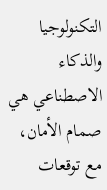التكنولوجيا والذكاء الاصطناعي هي صمام الأمان، مع توقعات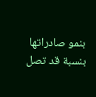بنمو صادراتها بنسبة قد تصل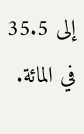إلى 35.5 في المائة.